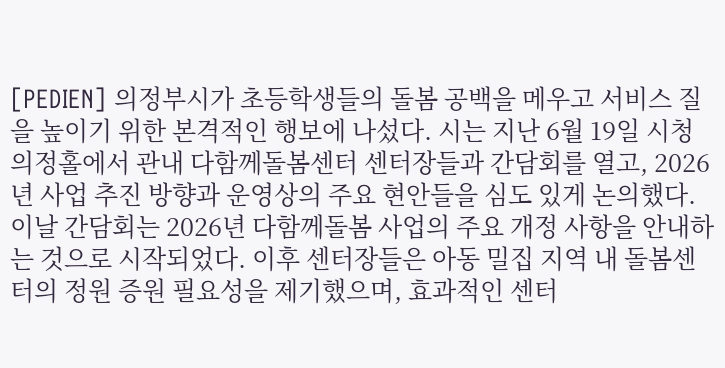[PEDIEN] 의정부시가 초등학생들의 돌봄 공백을 메우고 서비스 질을 높이기 위한 본격적인 행보에 나섰다. 시는 지난 6월 19일 시청 의정홀에서 관내 다함께돌봄센터 센터장들과 간담회를 열고, 2026년 사업 추진 방향과 운영상의 주요 현안들을 심도 있게 논의했다.
이날 간담회는 2026년 다함께돌봄 사업의 주요 개정 사항을 안내하는 것으로 시작되었다. 이후 센터장들은 아동 밀집 지역 내 돌봄센터의 정원 증원 필요성을 제기했으며, 효과적인 센터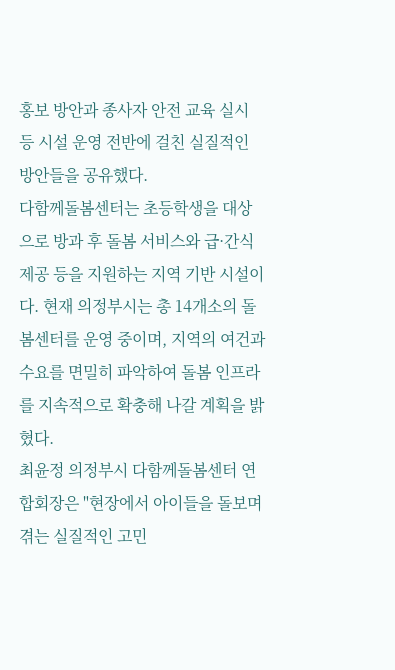홍보 방안과 종사자 안전 교육 실시 등 시설 운영 전반에 걸친 실질적인 방안들을 공유했다.
다함께돌봄센터는 초등학생을 대상으로 방과 후 돌봄 서비스와 급·간식 제공 등을 지원하는 지역 기반 시설이다. 현재 의정부시는 총 14개소의 돌봄센터를 운영 중이며, 지역의 여건과 수요를 면밀히 파악하여 돌봄 인프라를 지속적으로 확충해 나갈 계획을 밝혔다.
최윤정 의정부시 다함께돌봄센터 연합회장은 "현장에서 아이들을 돌보며 겪는 실질적인 고민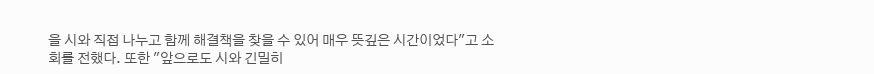을 시와 직접 나누고 함께 해결책을 찾을 수 있어 매우 뜻깊은 시간이었다"고 소회를 전했다. 또한 "앞으로도 시와 긴밀히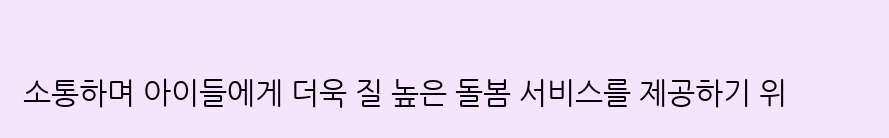소통하며 아이들에게 더욱 질 높은 돌봄 서비스를 제공하기 위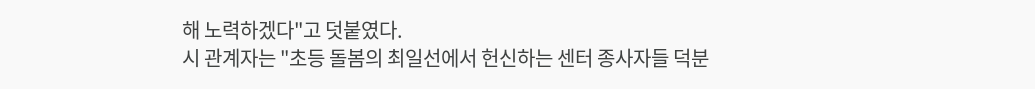해 노력하겠다"고 덧붙였다.
시 관계자는 "초등 돌봄의 최일선에서 헌신하는 센터 종사자들 덕분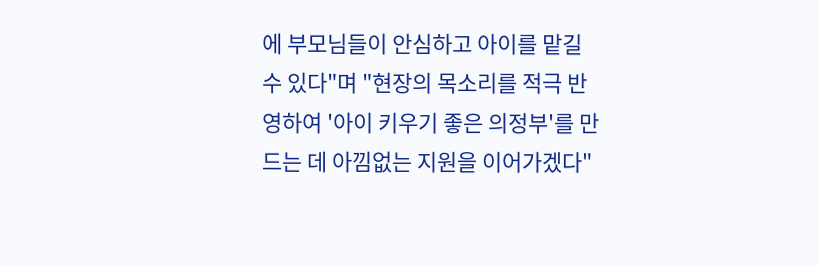에 부모님들이 안심하고 아이를 맡길 수 있다"며 "현장의 목소리를 적극 반영하여 '아이 키우기 좋은 의정부'를 만드는 데 아낌없는 지원을 이어가겠다"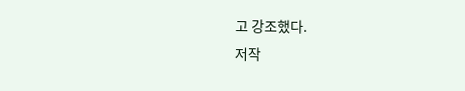고 강조했다.
저작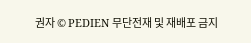권자 © PEDIEN 무단전재 및 재배포 금지